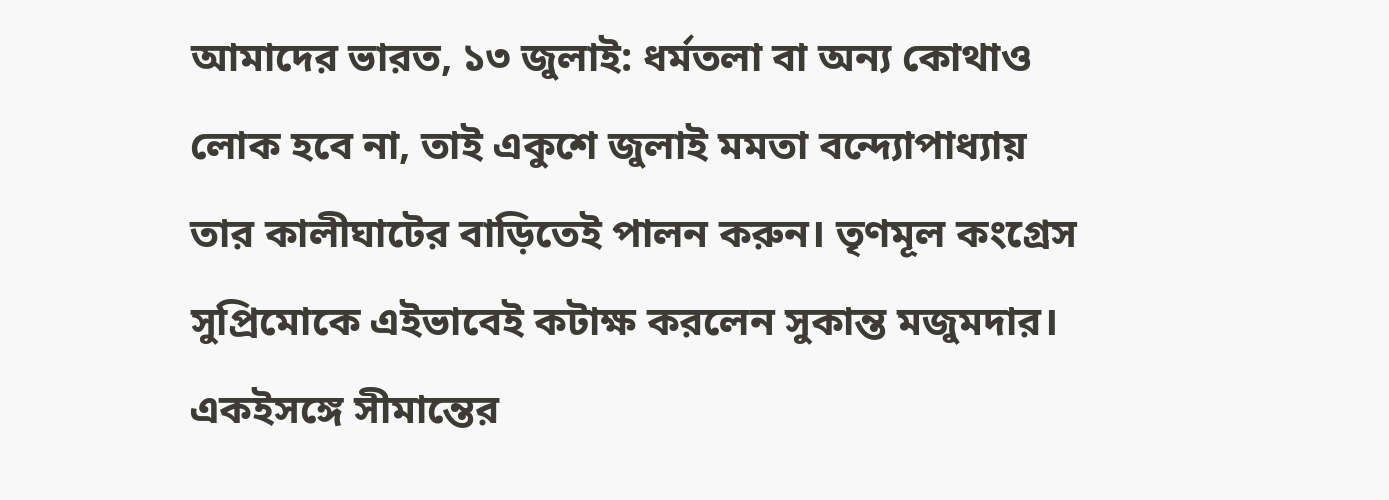আমাদের ভারত, ১৩ জুলাই: ধর্মতলা বা অন্য কোথাও লোক হবে না, তাই একুশে জুলাই মমতা বন্দ্যোপাধ্যায় তার কালীঘাটের বাড়িতেই পালন করুন। তৃণমূল কংগ্রেস সুপ্রিমোকে এইভাবেই কটাক্ষ করলেন সুকান্ত মজুমদার। একইসঙ্গে সীমান্তের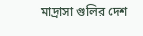মাদ্রাসা গুলির দেশ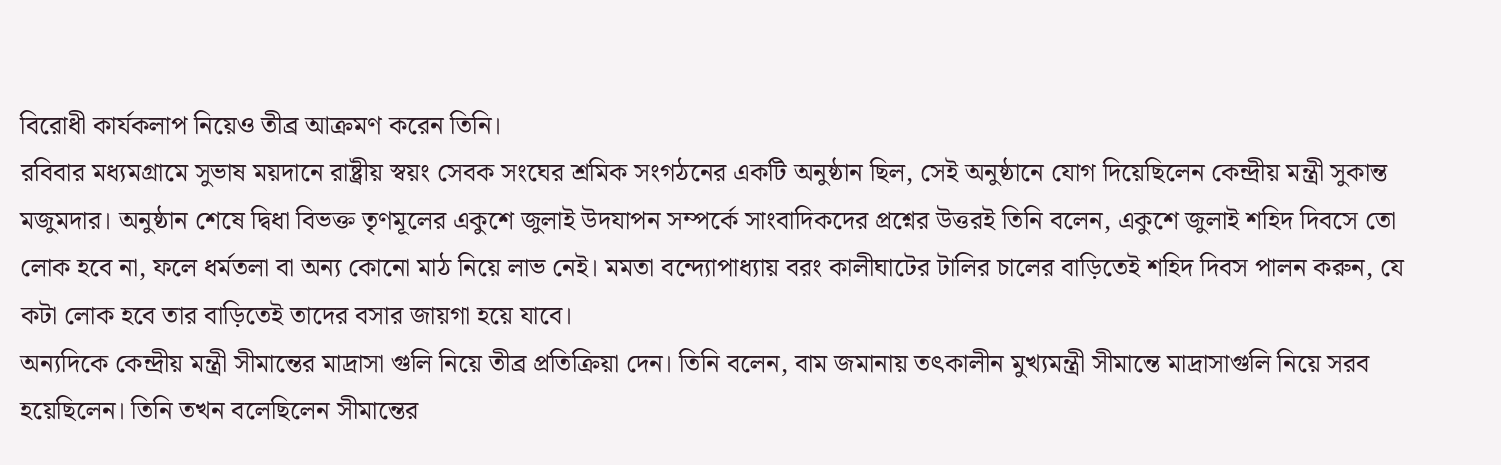বিরোধী কার্যকলাপ নিয়েও তীব্র আক্রমণ করেন তিনি।
রবিবার মধ্যমগ্রামে সুভাষ ময়দানে রাষ্ট্রীয় স্বয়ং সেবক সংঘের শ্রমিক সংগঠনের একটি অনুষ্ঠান ছিল, সেই অনুষ্ঠানে যোগ দিয়েছিলেন কেন্দ্রীয় মন্ত্রী সুকান্ত মজুমদার। অনুষ্ঠান শেষে দ্বিধা বিভক্ত তৃণমূলের একুশে জুলাই উদযাপন সম্পর্কে সাংবাদিকদের প্রশ্নের উত্তরই তিনি বলেন, একুশে জুলাই শহিদ দিবসে তো লোক হবে না, ফলে ধর্মতলা বা অন্য কোনো মাঠ নিয়ে লাভ নেই। মমতা বন্দ্যোপাধ্যায় বরং কালীঘাটের টালির চালের বাড়িতেই শহিদ দিবস পালন করুন, যে কটা লোক হবে তার বাড়িতেই তাদের বসার জায়গা হয়ে যাবে।
অন্যদিকে কেন্দ্রীয় মন্ত্রী সীমান্তের মাদ্রাসা গুলি নিয়ে তীব্র প্রতিক্রিয়া দেন। তিনি বলেন, বাম জমানায় তৎকালীন মুখ্যমন্ত্রী সীমান্তে মাদ্রাসাগুলি নিয়ে সরব হয়েছিলেন। তিনি তখন বলেছিলেন সীমান্তের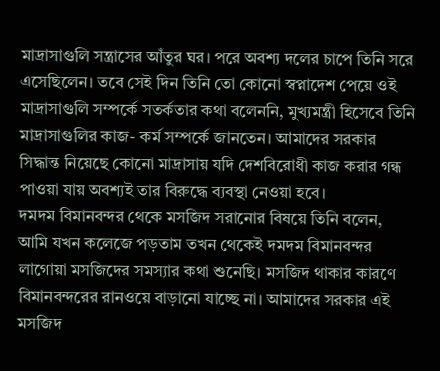মাদ্রাসাগুলি সন্ত্রাসের আঁতুর ঘর। পরে অবশ্য দলের চাপে তিনি সরে এসেছিলেন। তবে সেই দিন তিনি তো কোনো স্বপ্নাদেশ পেয়ে ওই মাদ্রাসাগুলি সম্পর্কে সতর্কতার কথা বলেননি, মুখ্যমন্ত্রী হিসেবে তিনি মাদ্রাসাগুলির কাজ- কর্ম সম্পর্কে জানতেন। আমাদের সরকার সিদ্ধান্ত নিয়েছে কোনো মাদ্রাসায় যদি দেশবিরোধী কাজ করার গন্ধ পাওয়া যায় অবশ্যই তার বিরুদ্ধে ব্যবস্থা নেওয়া হবে।
দমদম বিমানবন্দর থেকে মসজিদ সরানোর বিষয়ে তিনি বলেন, আমি যখন কলেজে পড়তাম তখন থেকেই দমদম বিমানবন্দর লাগোয়া মসজিদের সমস্যার কথা শুনেছি। মসজিদ থাকার কারণে বিমানবন্দরের রানওয়ে বাড়ানো যাচ্ছে না। আমাদের সরকার এই মসজিদ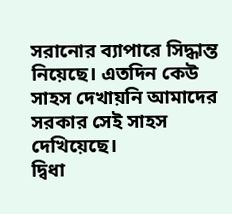সরানোর ব্যাপারে সিদ্ধান্ত নিয়েছে। এতদিন কেউ সাহস দেখায়নি আমাদের সরকার সেই সাহস দেখিয়েছে।
দ্বিধা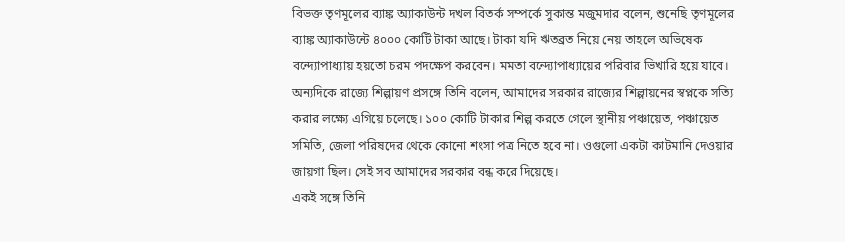বিভক্ত তৃণমূলের ব্যাঙ্ক অ্যাকাউন্ট দখল বিতর্ক সম্পর্কে সুকান্ত মজুমদার বলেন, শুনেছি তৃণমূলের ব্যাঙ্ক অ্যাকাউন্টে ৪০০০ কোটি টাকা আছে। টাকা যদি ঋতব্রত নিয়ে নেয় তাহলে অভিষেক বন্দ্যোপাধ্যায় হয়তো চরম পদক্ষেপ করবেন। মমতা বন্দ্যোপাধ্যায়ের পরিবার ভিখারি হয়ে যাবে।
অন্যদিকে রাজ্যে শিল্পায়ণ প্রসঙ্গে তিনি বলেন, আমাদের সরকার রাজ্যের শিল্পায়নের স্বপ্নকে সত্যি করার লক্ষ্যে এগিয়ে চলেছে। ১০০ কোটি টাকার শিল্প করতে গেলে স্থানীয় পঞ্চায়েত, পঞ্চায়েত সমিতি, জেলা পরিষদের থেকে কোনো শংসা পত্র নিতে হবে না। ওগুলো একটা কাটমানি দেওয়ার জায়গা ছিল। সেই সব আমাদের সরকার বন্ধ করে দিয়েছে।
একই সঙ্গে তিনি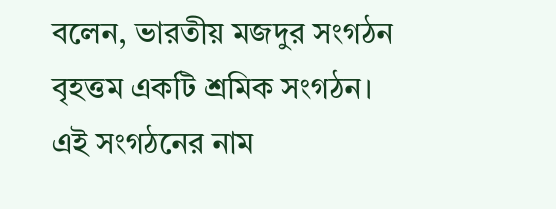বলেন, ভারতীয় মজদুর সংগঠন বৃহত্তম একটি শ্রমিক সংগঠন। এই সংগঠনের নাম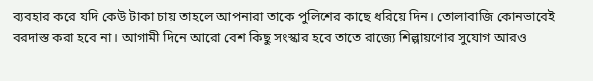ব্যবহার করে যদি কেউ টাকা চায় তাহলে আপনারা তাকে পুলিশের কাছে ধরিয়ে দিন। তোলাবাজি কোনভাবেই বরদাস্ত করা হবে না। আগামী দিনে আরো বেশ কিছু সংস্কার হবে তাতে রাজ্যে শিল্পায়ণোর সুযোগ আরও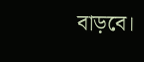বাড়বে।